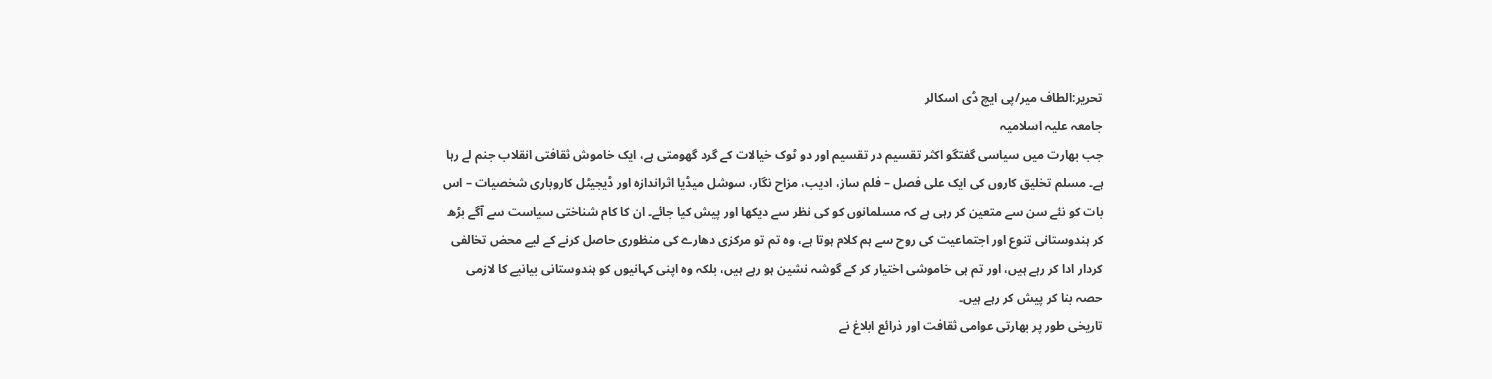تحریر:الطاف مير/پی ایچ ڈی اسکالر
جامعہ علیہ اسلامیہ
جب بھارت میں سیاسی گفتگو اکثر تقسیم در تقسیم اور دو ٹوک خیالات کے گرد گھومتی ہے، ایک خاموش ثقافتی انقلاب جنم لے رہا ہے۔ مسلم تخلیق کاروں کی ایک علی فصل – فلم ساز، ادیب، مزاح نگار، سوشل میڈیا اثراندازہ اور ڈیجیٹل کاروباری شخصیات – اس بات کو نئے سن سے متعین کر رہی ہے کہ مسلمانوں کو کی نظر سے دیکھا اور پیش کیا جائے۔ ان کا کام شناختی سیاست سے آگے بڑھ کر ہندوستانی تنوع اور اجتماعیت کی روح سے ہم کلام ہوتا ہے، وہ تم تو مرکزی دھارے کی منظوری حاصل کرنے کے لیے محض تخالفی کردار ادا کر رہے ہیں، اور تم ہی خاموشی اختیار کر کے گوشہ نشین ہو رہے ہیں، بلکہ وہ اپنی کہانیوں کو ہندوستانی بیانیے کا لازمی حصہ بنا کر پیش کر رہے ہیں۔
تاریخی طور پر بھارتی عوامی ثقافت اور ذرائع ابلاغ نے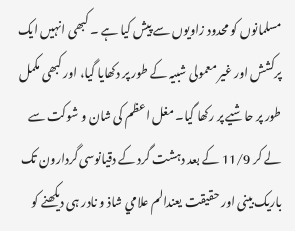مسلمانوں کو محدود زاویوں سے پیش کیا ہے ۔ کبھی انہیں ایک پرکشش اور غیر معمولی شبیہ کے طور پر دکھایا گیا، اور کبھی مکمل طور پر حاشیے پر رکھا گیا۔ مغل اعظم کی شان و شوکت سے لے کر 11/9 کے بعد دہشت گرد کے دقیانوسی گردارون تک باریک بینی اور حقیقت يعندالم علامي شاذ و نادر ہی دیکھنے کو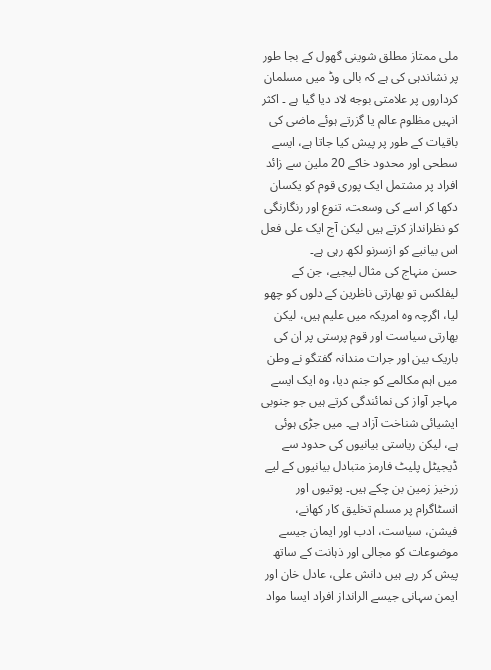ملی ممتاز مطلق شوینی گھول کے بجا طور پر نشاندہی کی ہے کہ بالی وڈ میں مسلمان کرداروں پر علامتی بوجه لاد دیا گیا ہے ۔ اکثر انہیں مظلوم عالم یا گزرتے ہوئے ماضی کی باقیات کے طور پر پیش کیا جاتا ہے، ایسے سطحی اور محدود خاکے 20 ملین سے زائد افراد پر مشتمل ایک پوری قوم کو یکسان دکھا کر اسے کی وسعت، تنوع اور رنگارنگی کو نظرانداز کرتے ہیں لیکن آج ایک على فعل اس بیانیے کو ازسرنو لکھ رہی ہے۔
حسن منہاج کی مثال لیجیے، جن کے لیفلکس تو بھارتی ناظرین کے دلوں کو چھو لیا، اگرچہ وہ امریکہ میں علیم ہیں، لیکن بھارتی سیاست اور قوم پرستی پر ان کی باریک بین اور جرات مندانہ گفتگو نے وطن میں اہم مکالمے کو جنم دیا، وہ ایک ایسے مہاجر آواز کی نمائندگی کرتے ہیں جو جنوبی ایشیائی شناخت آزاد ہے۔ میں جڑی ہوئی ہے، لیکن ریاستی بیانیوں کی حدود سے ڈیجیٹل پلیٹ فارمز متبادل بیانیوں کے لیے زرخیز زمین بن چکے ہیں۔ پوتیوں اور انسٹاگرام پر مسلم تخلیق کار کھانے، فیشن، سیاست، ادب اور ایمان جیسے موضوعات کو مجالی اور ذہانت کے ساتھ پیش کر رہے ہیں دانش علی، عادل خان اور ایمن سہانی جیسے الرانداز افراد ایسا مواد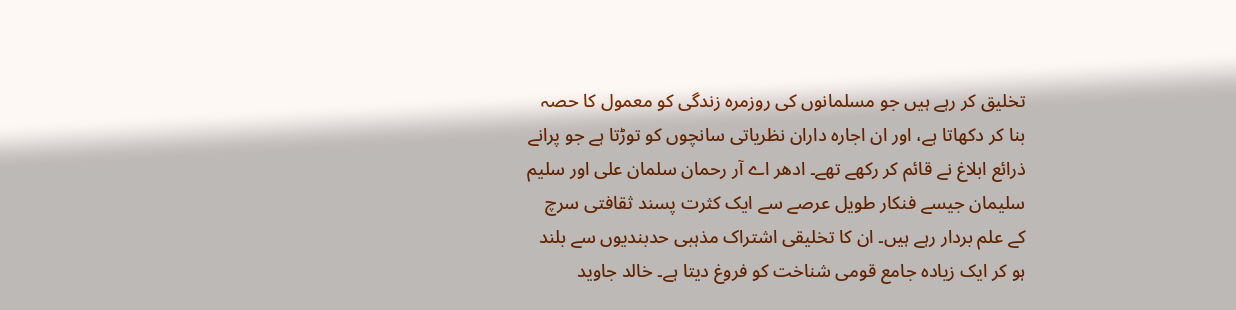تخلیق کر رہے ہیں جو مسلمانوں کی روزمرہ زندگی کو معمول کا حصہ بنا کر دکھاتا ہے، اور ان اجاره داران نظریاتی سانچوں کو توڑتا ہے جو پرانے ذرائع ابلاغ نے قائم کر رکھے تھے۔ ادھر اے آر رحمان سلمان علی اور سلیم سلیمان جیسے فنکار طویل عرصے سے ایک کثرت پسند ثقافتی سرچ کے علم بردار رہے ہیں۔ ان کا تخلیقی اشتراک مذہبی حدبندیوں سے بلند ہو کر ایک زیادہ جامع قومی شناخت کو فروغ دیتا ہے۔ خالد جاوید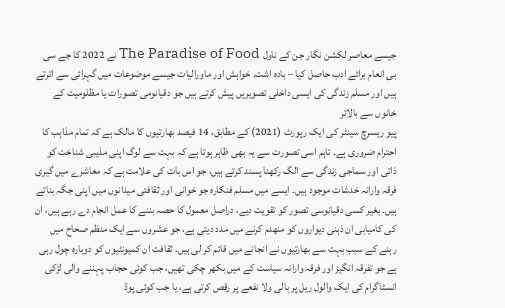جیسے معاصر لکشن نگار جن کے ناول The Paradise of Food نے 2022 کا جے سی بی انعام برائے ادب حاصل کیا – باده اشت. خواہش اور ماورالیات جیسے موضوعات میں گہرائی سے اترتے ہیں اور مسلم زندگی کی ایسی داخلی تصویریں پیش کرتے ہیں جو دقیانومی تصورات یا مظلومیت کے خانوں سے بالاتر
پیو ریسرچ سینٹر کی ایک رپورٹ (2021) کے مطابق، 14 فیصد بھارتیوں کا مالک ہے کہ تمام مذاہب کا احترام ضروری ہے۔ تاہم اسی تصورت سے یہ بھی ظاہر ہوتا ہے کہ بہت سے لوگ اپنی مذیبی شناخت کو ذاتی اور سماجی زندگی سے الگ رکھنا پسند کرتے ہیں، جو اس بات کی علامت ہے کہ معاشرے میں گیری فرقہ وارانہ خدشات موجود ہیں۔ ایسے میں مسلم فنکارہ جو خوانی اور ثقافتی میدانوں میں اپنی جگہ بناتے ہیں۔ بغیر کسی دقیانوسی تصور کو تقویت دیے، دراصل معمول کا حصہ بننے کا عمل انجام دے رہے ہیں، ان کی کامیابی ان ذہنی دیواروں کو منهدم کرنے میں مدد دیتی ہے، جو عشروں سے ایک منظم صحاح میں رہنے کے سبب بہت سے بھارتیوں نے انجانے میں قائم کر لی ہیں۔ ثقافت ان کمیونٹیوں کو دوبارہ چول رہی ہے جو تفرقہ انگیز اور فرقہ وارانہ سیاست کے میں بکھر چکی تھیں، جب کوئی حجاب پہننے والی لڑکی انسٹاگرام کی ایک والول ریل پر بالی ولا نفعے پر رقص کرتی ہے، یا جب کوئی پوڈ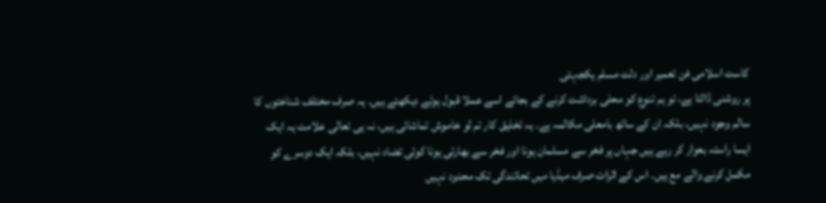کاست اسلامی فن تعمیر اور دلت مسلم یکجہتی
پر روشنی ڈالتا ہے، تو ہم تنوع کو محلی برداشت کرنے کے بجائے اسے عملا قبول ہوئے دیکھتے ہیں۔ یہ صرف مختلف شناختوں کا سالم وجود نہیں، بلکہ ان کے ساتھ بامعلی مکالمہ ہے۔ یہ تخلیق کار تم لو خاموش تماشائی ہیں، نہ ہی تعالی علامت یہ ایک ایسا راستہ بعوار کر رہے ہیں جہاں پر فخر سے مسلمان ہونا اور فخر سے بھارتی ہونا کوئی تضاد نہیں، بلکہ ایک دوسرے کو مکمل کرنے والے مع ہیں۔ اس کے اثرات صرف میڈیا میں تحائندگی تک محدود نہیں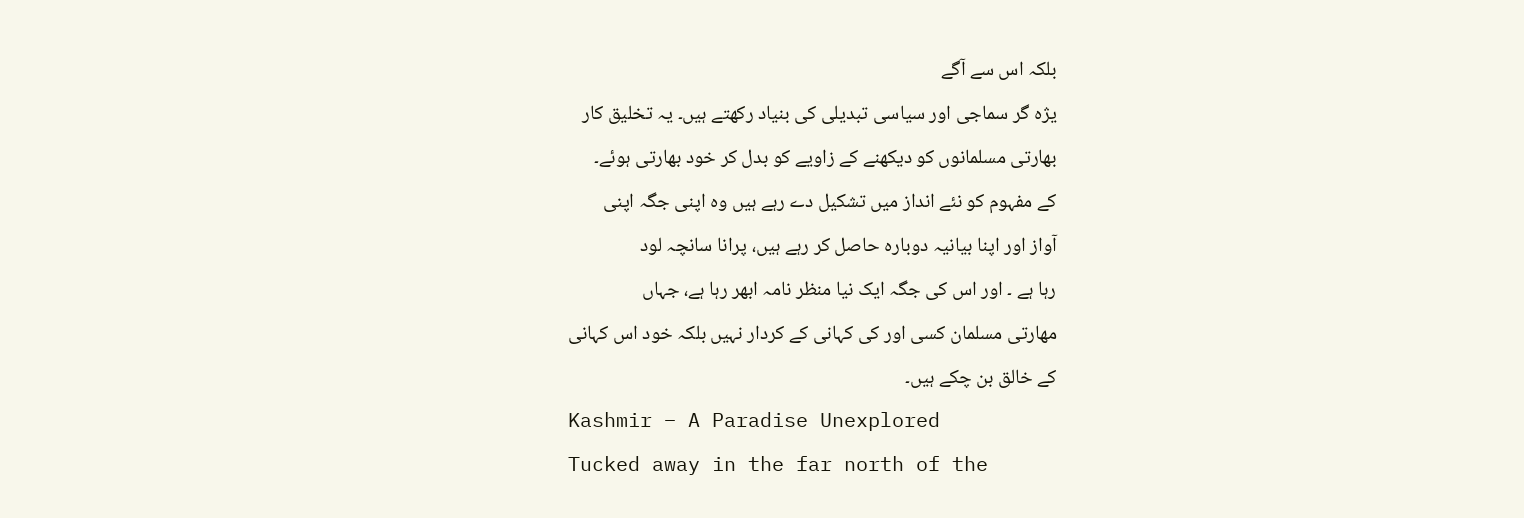بلکہ اس سے آگے
یژه گر سماجی اور سیاسی تبدیلی کی بنیاد رکھتے ہیں۔ یہ تخلیق کار
بھارتی مسلمانوں کو دیکھنے کے زاویے کو بدل کر خود بھارتی ہوئے۔
کے مفہوم کو نئے انداز میں تشکیل دے رہے ہیں وہ اپنی جگہ اپنی
آواز اور اپنا بیانیہ دوبارہ حاصل کر رہے ہیں، پرانا سانچہ لود
رہا ہے ۔ اور اس کی جگہ ایک نیا منظر نامہ ابھر رہا ہے، جہاں
مهارتی مسلمان کسی اور کی کہانی کے کردار نہیں بلکہ خود اس کہانی
کے خالق بن چکے ہیں۔
Kashmir – A Paradise Unexplored
Tucked away in the far north of the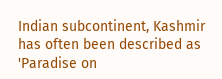Indian subcontinent, Kashmir has often been described as 'Paradise on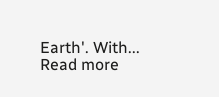Earth'. With...
Read more